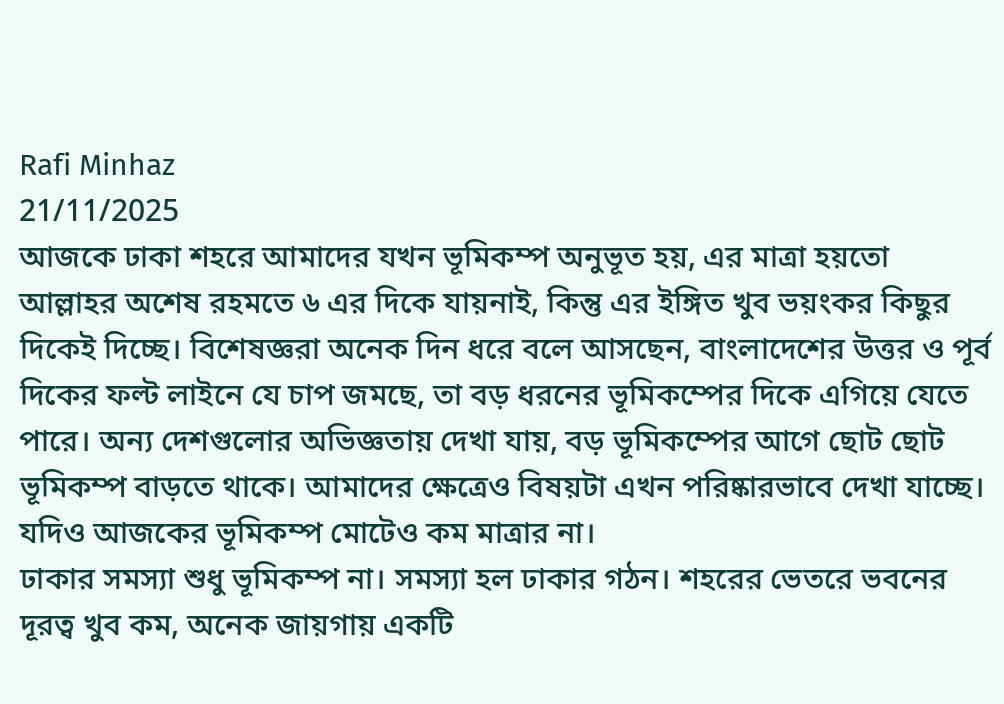Rafi Minhaz
21/11/2025
আজকে ঢাকা শহরে আমাদের যখন ভূমিকম্প অনুভূত হয়, এর মাত্রা হয়তো আল্লাহর অশেষ রহমতে ৬ এর দিকে যায়নাই, কিন্তু এর ইঙ্গিত খুব ভয়ংকর কিছুর দিকেই দিচ্ছে। বিশেষজ্ঞরা অনেক দিন ধরে বলে আসছেন, বাংলাদেশের উত্তর ও পূর্ব দিকের ফল্ট লাইনে যে চাপ জমছে, তা বড় ধরনের ভূমিকম্পের দিকে এগিয়ে যেতে পারে। অন্য দেশগুলোর অভিজ্ঞতায় দেখা যায়, বড় ভূমিকম্পের আগে ছোট ছোট ভূমিকম্প বাড়তে থাকে। আমাদের ক্ষেত্রেও বিষয়টা এখন পরিষ্কারভাবে দেখা যাচ্ছে। যদিও আজকের ভূমিকম্প মোটেও কম মাত্রার না।
ঢাকার সমস্যা শুধু ভূমিকম্প না। সমস্যা হল ঢাকার গঠন। শহরের ভেতরে ভবনের দূরত্ব খুব কম, অনেক জায়গায় একটি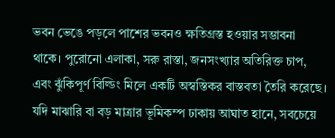ভবন ভেঙে পড়লে পাশের ভবনও ক্ষতিগ্রস্ত হওয়ার সম্ভাবনা থাকে। পুরোনো এলাকা, সরু রাস্তা, জনসংখ্যার অতিরিক্ত চাপ, এবং ঝুঁকিপূর্ণ বিল্ডিং মিলে একটি অস্বস্তিকর বাস্তবতা তৈরি করেছে। যদি মাঝারি বা বড় মাত্রার ভূমিকম্প ঢাকায় আঘাত হানে, সবচেয়ে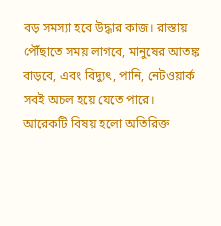বড় সমস্যা হবে উদ্ধার কাজ। রাস্তায় পৌঁছাতে সময় লাগবে, মানুষের আতঙ্ক বাড়বে, এবং বিদ্যুৎ, পানি, নেটওয়ার্ক সবই অচল হয়ে যেতে পারে।
আরেকটি বিষয় হলো অতিরিক্ত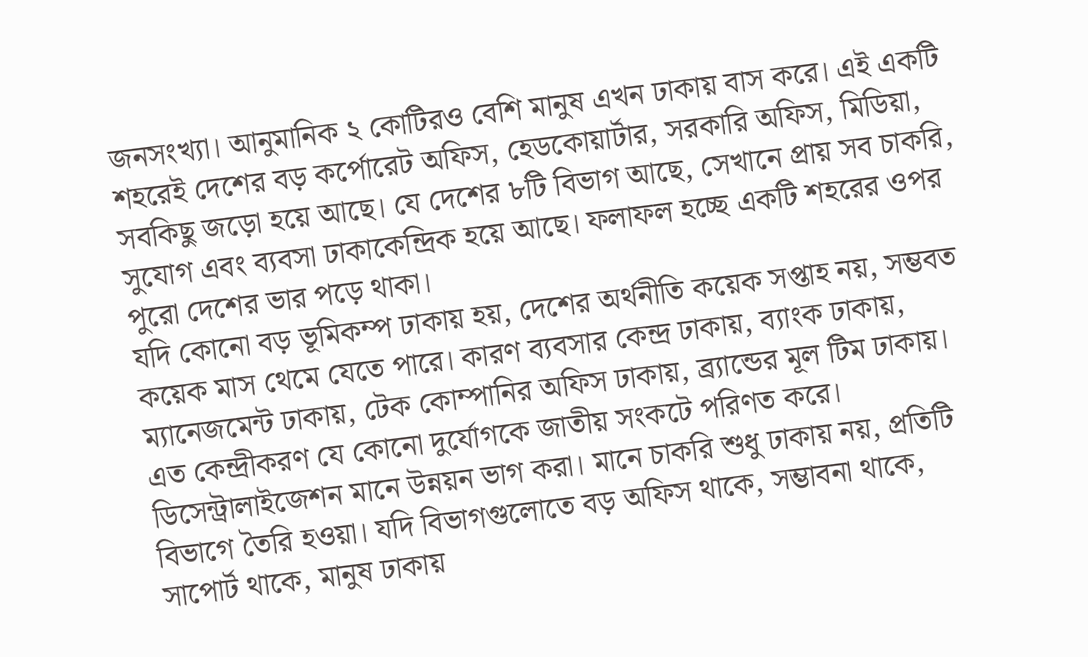জনসংখ্যা। আনুমানিক ২ কোটিরও বেশি মানুষ এখন ঢাকায় বাস করে। এই একটি শহরেই দেশের বড় কর্পোরেট অফিস, হেডকোয়ার্টার, সরকারি অফিস, মিডিয়া, সবকিছু জড়ো হয়ে আছে। যে দেশের ৮টি বিভাগ আছে, সেখানে প্রায় সব চাকরি, সুযোগ এবং ব্যবসা ঢাকাকেন্দ্রিক হয়ে আছে। ফলাফল হচ্ছে একটি শহরের ওপর পুরো দেশের ভার পড়ে থাকা।
যদি কোনো বড় ভূমিকম্প ঢাকায় হয়, দেশের অর্থনীতি কয়েক সপ্তাহ নয়, সম্ভবত কয়েক মাস থেমে যেতে পারে। কারণ ব্যবসার কেন্দ্র ঢাকায়, ব্যাংক ঢাকায়, ম্যানেজমেন্ট ঢাকায়, টেক কোম্পানির অফিস ঢাকায়, ব্র্যান্ডের মূল টিম ঢাকায়। এত কেন্দ্রীকরণ যে কোনো দুর্যোগকে জাতীয় সংকটে পরিণত করে।
ডিসেন্ট্রালাইজেশন মানে উন্নয়ন ভাগ করা। মানে চাকরি শুধু ঢাকায় নয়, প্রতিটি বিভাগে তৈরি হওয়া। যদি বিভাগগুলোতে বড় অফিস থাকে, সম্ভাবনা থাকে, সাপোর্ট থাকে, মানুষ ঢাকায়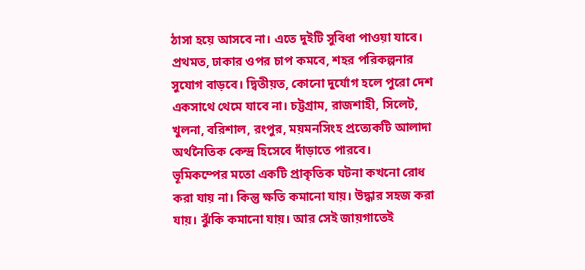ঠাসা হয়ে আসবে না। এতে দুইটি সুবিধা পাওয়া যাবে। প্রথমত, ঢাকার ওপর চাপ কমবে, শহর পরিকল্পনার সুযোগ বাড়বে। দ্বিতীয়ত, কোনো দুর্যোগ হলে পুরো দেশ একসাথে থেমে যাবে না। চট্টগ্রাম, রাজশাহী, সিলেট, খুলনা, বরিশাল, রংপুর, ময়মনসিংহ প্রত্যেকটি আলাদা অর্থনৈতিক কেন্দ্র হিসেবে দাঁড়াতে পারবে।
ভূমিকম্পের মতো একটি প্রাকৃতিক ঘটনা কখনো রোধ করা যায় না। কিন্তু ক্ষতি কমানো যায়। উদ্ধার সহজ করা যায়। ঝুঁকি কমানো যায়। আর সেই জায়গাতেই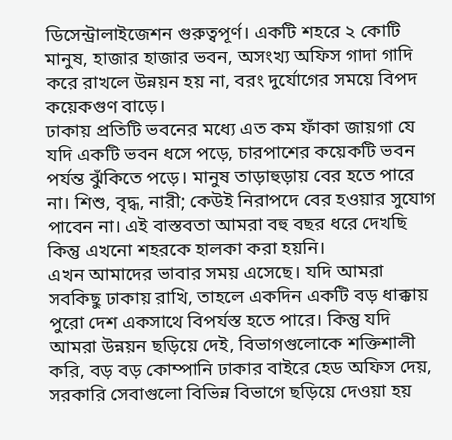ডিসেন্ট্রালাইজেশন গুরুত্বপূর্ণ। একটি শহরে ২ কোটি মানুষ, হাজার হাজার ভবন, অসংখ্য অফিস গাদা গাদি করে রাখলে উন্নয়ন হয় না, বরং দুর্যোগের সময়ে বিপদ কয়েকগুণ বাড়ে।
ঢাকায় প্রতিটি ভবনের মধ্যে এত কম ফাঁকা জায়গা যে যদি একটি ভবন ধসে পড়ে, চারপাশের কয়েকটি ভবন পর্যন্ত ঝুঁকিতে পড়ে। মানুষ তাড়াহুড়ায় বের হতে পারে না। শিশু, বৃদ্ধ, নারী; কেউই নিরাপদে বের হওয়ার সুযোগ পাবেন না। এই বাস্তবতা আমরা বহু বছর ধরে দেখছি কিন্তু এখনো শহরকে হালকা করা হয়নি।
এখন আমাদের ভাবার সময় এসেছে। যদি আমরা সবকিছু ঢাকায় রাখি, তাহলে একদিন একটি বড় ধাক্কায় পুরো দেশ একসাথে বিপর্যস্ত হতে পারে। কিন্তু যদি আমরা উন্নয়ন ছড়িয়ে দেই, বিভাগগুলোকে শক্তিশালী করি, বড় বড় কোম্পানি ঢাকার বাইরে হেড অফিস দেয়, সরকারি সেবাগুলো বিভিন্ন বিভাগে ছড়িয়ে দেওয়া হয়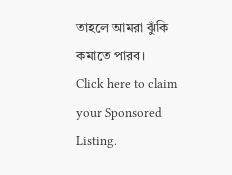তাহলে আমরা ঝুঁকি কমাতে পারব।
Click here to claim your Sponsored Listing.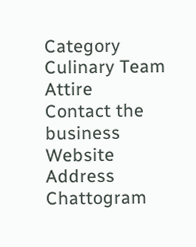Category
Culinary Team
Attire
Contact the business
Website
Address
Chattogram